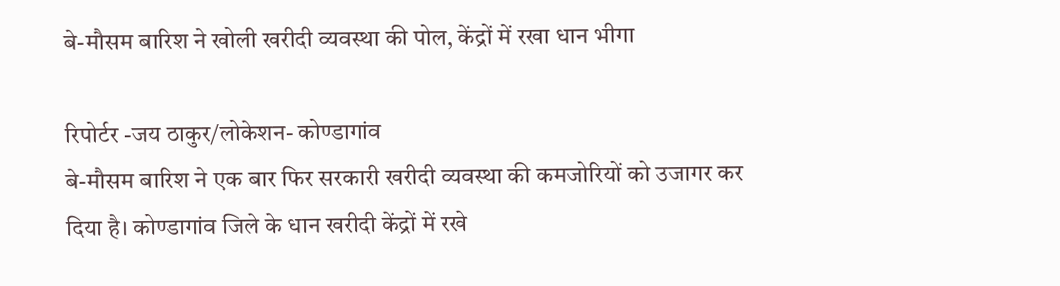बे-मौसम बारिश ने खोली खरीदी व्यवस्था की पोल, केंद्रों में रखा धान भीगा

रिपोर्टर -जय ठाकुर/लोकेशन- कोण्डागांव
बे-मौसम बारिश ने एक बार फिर सरकारी खरीदी व्यवस्था की कमजोरियों को उजागर कर दिया है। कोण्डागांव जिले के धान खरीदी केंद्रों में रखे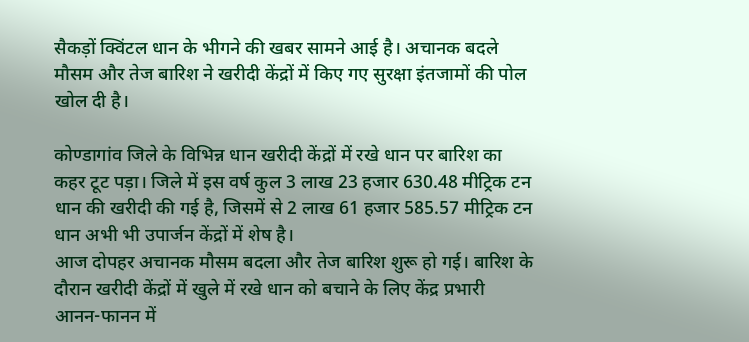सैकड़ों क्विंटल धान के भीगने की खबर सामने आई है। अचानक बदले मौसम और तेज बारिश ने खरीदी केंद्रों में किए गए सुरक्षा इंतजामों की पोल खोल दी है।

कोण्डागांव जिले के विभिन्न धान खरीदी केंद्रों में रखे धान पर बारिश का कहर टूट पड़ा। जिले में इस वर्ष कुल 3 लाख 23 हजार 630.48 मीट्रिक टन धान की खरीदी की गई है, जिसमें से 2 लाख 61 हजार 585.57 मीट्रिक टन धान अभी भी उपार्जन केंद्रों में शेष है।
आज दोपहर अचानक मौसम बदला और तेज बारिश शुरू हो गई। बारिश के दौरान खरीदी केंद्रों में खुले में रखे धान को बचाने के लिए केंद्र प्रभारी आनन-फानन में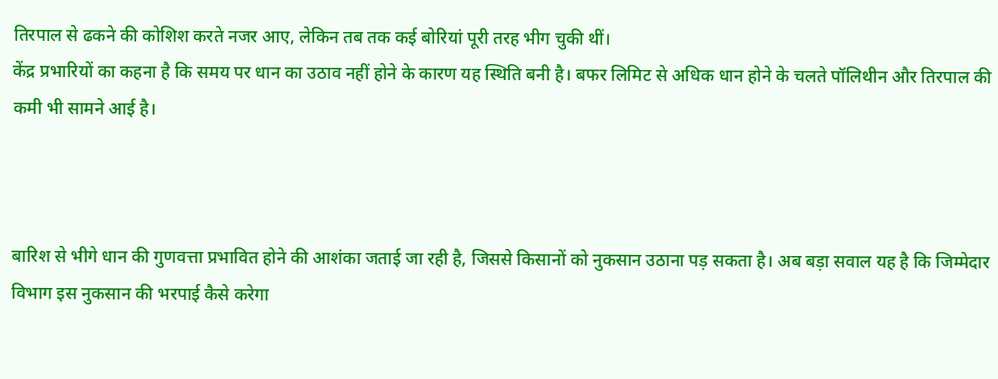तिरपाल से ढकने की कोशिश करते नजर आए, लेकिन तब तक कई बोरियां पूरी तरह भीग चुकी थीं।
केंद्र प्रभारियों का कहना है कि समय पर धान का उठाव नहीं होने के कारण यह स्थिति बनी है। बफर लिमिट से अधिक धान होने के चलते पॉलिथीन और तिरपाल की कमी भी सामने आई है।



बारिश से भीगे धान की गुणवत्ता प्रभावित होने की आशंका जताई जा रही है, जिससे किसानों को नुकसान उठाना पड़ सकता है। अब बड़ा सवाल यह है कि जिम्मेदार विभाग इस नुकसान की भरपाई कैसे करेगा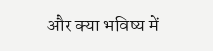और क्या भविष्य में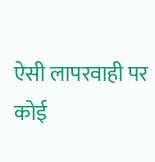ऐसी लापरवाही पर कोई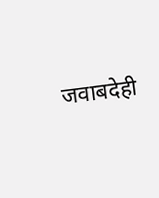जवाबदेही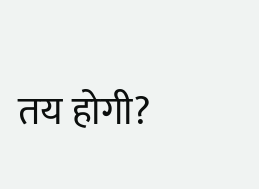तय होगी?